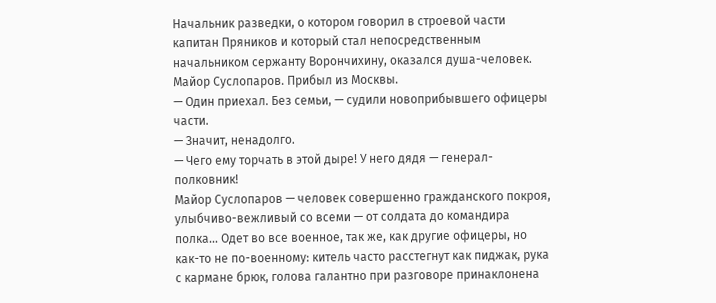Начальник разведки, о котором говорил в строевой части капитан Пряников и который стал непосредственным начальником сержанту Ворончихину, оказался душа-человек. Майор Суслопаров. Прибыл из Москвы.
— Один приехал. Без семьи, — судили новоприбывшего офицеры части.
— Значит, ненадолго.
— Чего ему торчать в этой дыре! У него дядя — генерал-полковник!
Майор Суслопаров — человек совершенно гражданского покроя, улыбчиво-вежливый со всеми — от солдата до командира полка… Одет во все военное, так же, как другие офицеры, но как-то не по-военному: китель часто расстегнут как пиджак, рука с кармане брюк, голова галантно при разговоре принаклонена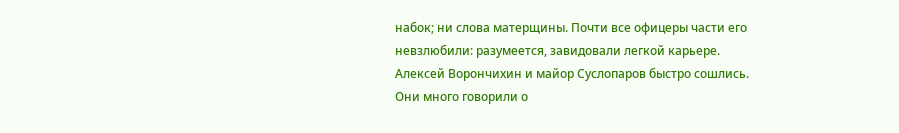набок; ни слова матерщины. Почти все офицеры части его невзлюбили: разумеется, завидовали легкой карьере.
Алексей Ворончихин и майор Суслопаров быстро сошлись. Они много говорили о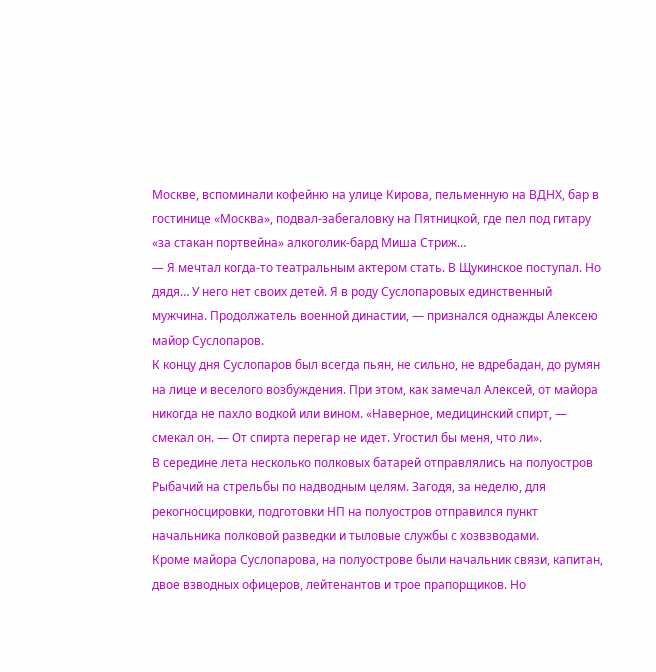Москве, вспоминали кофейню на улице Кирова, пельменную на ВДНХ, бар в гостинице «Москва», подвал-забегаловку на Пятницкой, где пел под гитару «за стакан портвейна» алкоголик-бард Миша Стриж…
— Я мечтал когда-то театральным актером стать. В Щукинское поступал. Но дядя… У него нет своих детей. Я в роду Суслопаровых единственный мужчина. Продолжатель военной династии, — признался однажды Алексею майор Суслопаров.
К концу дня Суслопаров был всегда пьян, не сильно, не вдребадан, до румян на лице и веселого возбуждения. При этом, как замечал Алексей, от майора никогда не пахло водкой или вином. «Наверное, медицинский спирт, — смекал он. — От спирта перегар не идет. Угостил бы меня, что ли».
В середине лета несколько полковых батарей отправлялись на полуостров Рыбачий на стрельбы по надводным целям. Загодя, за неделю, для рекогносцировки, подготовки НП на полуостров отправился пункт начальника полковой разведки и тыловые службы с хозвзводами.
Кроме майора Суслопарова, на полуострове были начальник связи, капитан, двое взводных офицеров, лейтенантов и трое прапорщиков. Но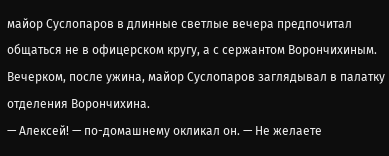майор Суслопаров в длинные светлые вечера предпочитал общаться не в офицерском кругу, а с сержантом Ворончихиным. Вечерком, после ужина, майор Суслопаров заглядывал в палатку отделения Ворончихина.
— Алексей! — по-домашнему окликал он. — Не желаете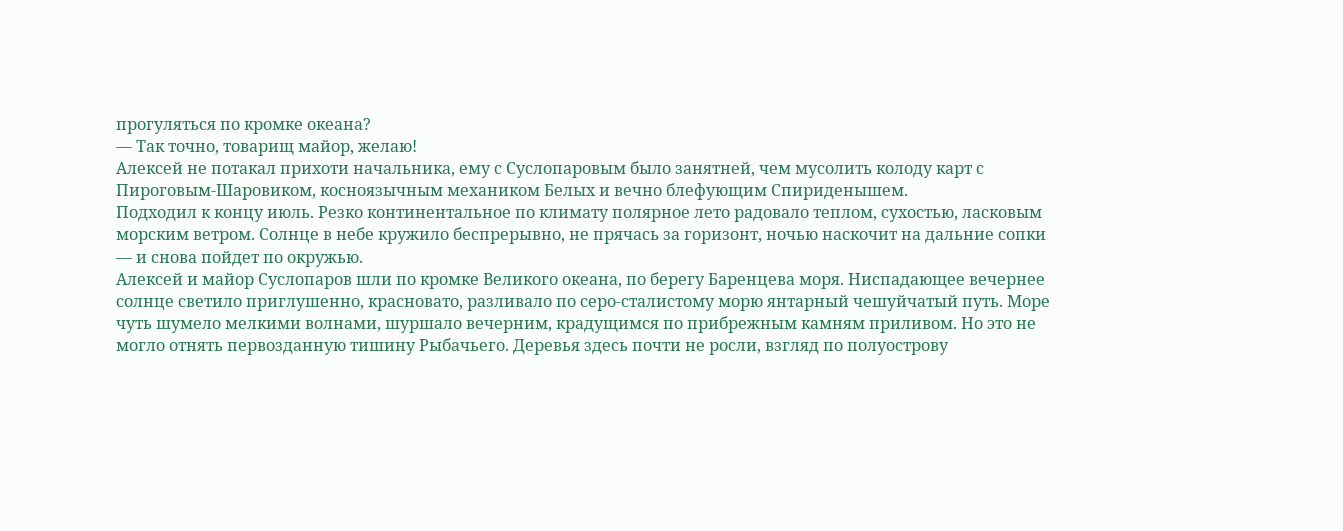прогуляться по кромке океана?
— Так точно, товарищ майор, желаю!
Алексей не потакал прихоти начальника, ему с Суслопаровым было занятней, чем мусолить колоду карт с Пироговым-Шаровиком, косноязычным механиком Белых и вечно блефующим Спириденышем.
Подходил к концу июль. Резко континентальное по климату полярное лето радовало теплом, сухостью, ласковым морским ветром. Солнце в небе кружило беспрерывно, не прячась за горизонт, ночью наскочит на дальние сопки — и снова пойдет по окружью.
Алексей и майор Суслопаров шли по кромке Великого океана, по берегу Баренцева моря. Ниспадающее вечернее солнце светило приглушенно, красновато, разливало по серо-сталистому морю янтарный чешуйчатый путь. Море чуть шумело мелкими волнами, шуршало вечерним, крадущимся по прибрежным камням приливом. Но это не могло отнять первозданную тишину Рыбачьего. Деревья здесь почти не росли, взгляд по полуострову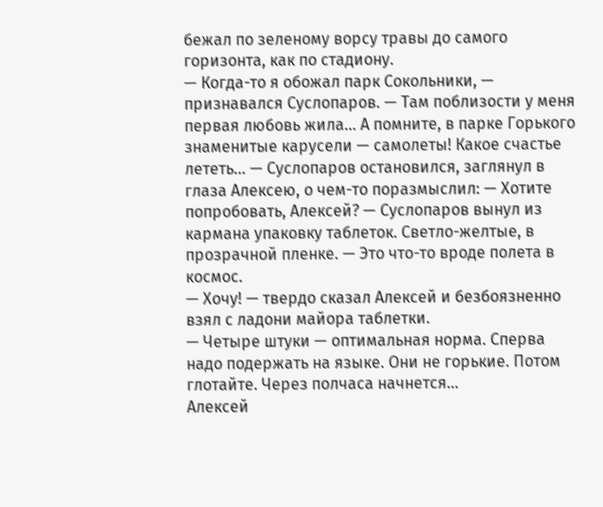бежал по зеленому ворсу травы до самого горизонта, как по стадиону.
— Когда-то я обожал парк Сокольники, — признавался Суслопаров. — Там поблизости у меня первая любовь жила… А помните, в парке Горького знаменитые карусели — самолеты! Какое счастье лететь… — Суслопаров остановился, заглянул в глаза Алексею, о чем-то поразмыслил: — Хотите попробовать, Алексей? — Суслопаров вынул из кармана упаковку таблеток. Светло-желтые, в прозрачной пленке. — Это что-то вроде полета в космос.
— Хочу! — твердо сказал Алексей и безбоязненно взял с ладони майора таблетки.
— Четыре штуки — оптимальная норма. Сперва надо подержать на языке. Они не горькие. Потом глотайте. Через полчаса начнется…
Алексей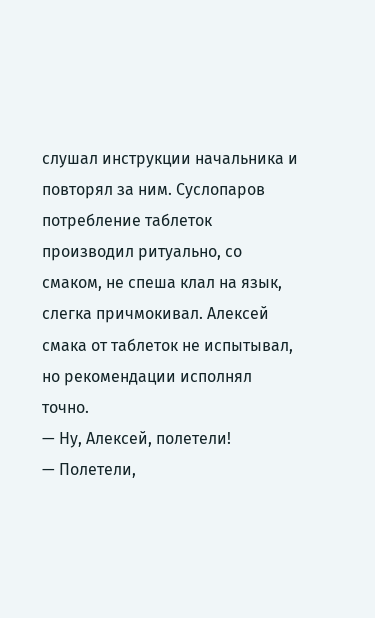слушал инструкции начальника и повторял за ним. Суслопаров потребление таблеток производил ритуально, со смаком, не спеша клал на язык, слегка причмокивал. Алексей смака от таблеток не испытывал, но рекомендации исполнял точно.
— Ну, Алексей, полетели!
— Полетели,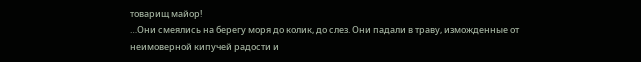товарищ майор!
…Они смеялись на берегу моря до колик, до слез. Они падали в траву, изможденные от неимоверной кипучей радости и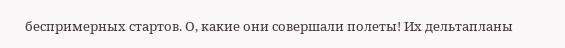беспримерных стартов. О, какие они совершали полеты! Их дельтапланы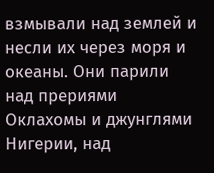взмывали над землей и несли их через моря и океаны. Они парили над прериями Оклахомы и джунглями Нигерии, над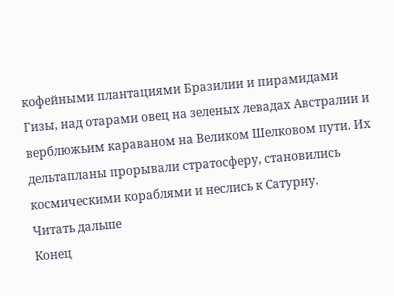кофейными плантациями Бразилии и пирамидами Гизы, над отарами овец на зеленых левадах Австралии и верблюжьим караваном на Великом Шелковом пути. Их дельтапланы прорывали стратосферу, становились космическими кораблями и неслись к Сатурну.
Читать дальше
Конец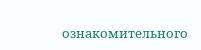ознакомительного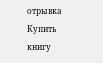отрывка
Купить книгу